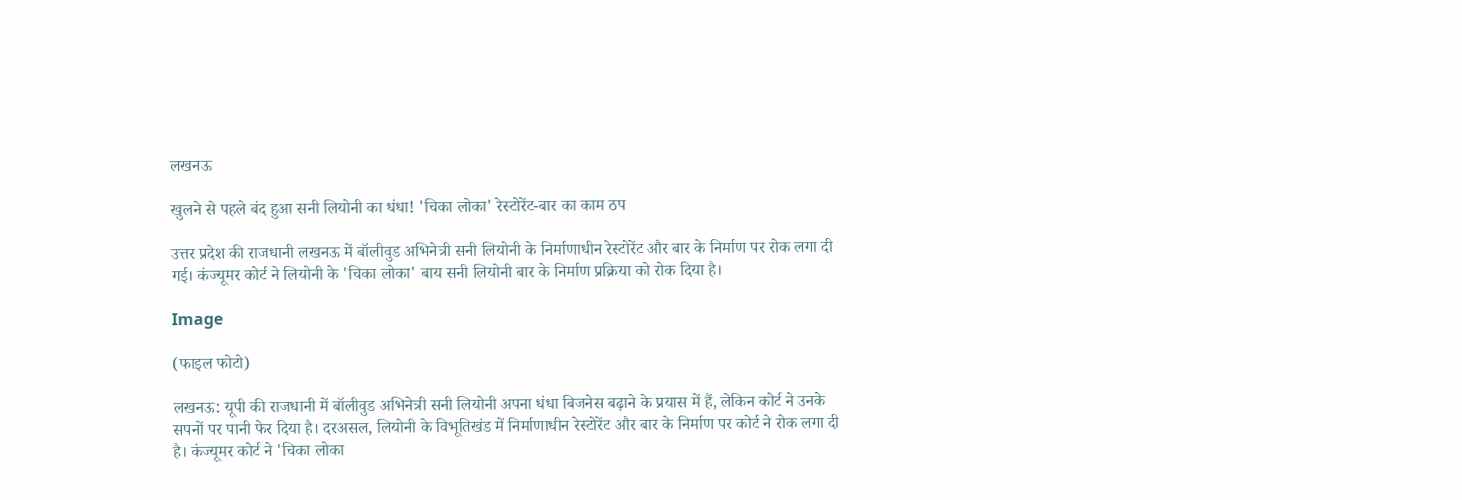लखनऊ

खुलने से पहले बंद हुआ सनी लियोनी का धंधा! 'चिका लोका' रेस्टोरेंट-बार का काम ठप

उत्तर प्रदेश की राजधानी लखनऊ में बॉलीवुड अभिनेत्री सनी लियोनी के निर्माणाधीन रेस्टोरेंट और बार के निर्माण पर रोक लगा दी गई। कंज्यूमर कोर्ट ने लियोनी के 'चिका लोका' बाय सनी लियोनी बार के निर्माण प्रक्रिया को रोक दिया है।

Image

(फाइल फोटो)

लखनऊ: यूपी की राजधानी में बॉलीवुड अभिनेत्री सनी लियोनी अपना धंधा बिजनेस बढ़ाने के प्रयास में हैं, लेकिन कोर्ट ने उनके सपनों पर पानी फेर दिया है। दरअसल, लियोनी के विभूतिखंड में निर्माणाधीन रेस्टोरेंट और बार के निर्माण पर कोर्ट ने रोक लगा दी है। कंज्यूमर कोर्ट ने 'चिका लोका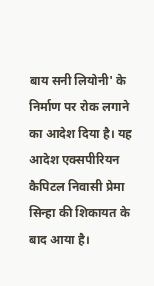बाय सनी लियोनी' के निर्माण पर रोक लगाने का आदेश दिया है। यह आदेश एक्सपीरियन कैपिटल निवासी प्रेमा सिन्हा की शिकायत के बाद आया है।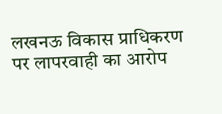लखनऊ विकास प्राधिकरण पर लापरवाही का आरोप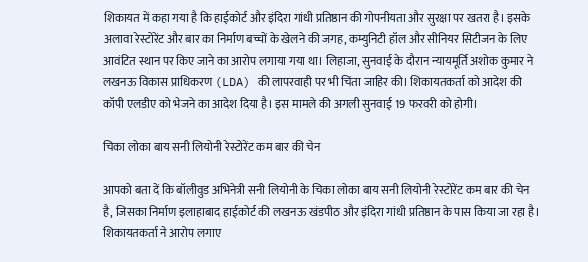शिकायत में कहा गया है कि हाईकोर्ट और इंदिरा गांधी प्रतिष्ठान की गोपनीयता और सुरक्षा पर खतरा है। इसके अलावा रेस्टोरेंट और बार का निर्माण बच्चों के खेलने की जगह, कम्युनिटी हॉल और सीनियर सिटीजन के लिए आवंटित स्थान पर किए जाने का आरोप लगाया गया था। लिहाजा, सुनवाई के दौरान न्यायमूर्ति अशोक कुमार ने लखनऊ विकास प्राधिकरण (LDA) की लापरवाही पर भी चिंता जाहिर की। शिकायतकर्ता को आदेश की कॉपी एलडीए को भेजने का आदेश दिया है। इस मामले की अगली सुनवाई 19 फरवरी को होगी।

चिका लोका बाय सनी लियोनी रेस्टोरेंट कम बार की चेन

आपको बता दें कि बॉलीवुड अभिनेत्री सनी लियोनी के चिका लोका बाय सनी लियोनी रेस्टोरेंट कम बार की चेन है, जिसका निर्माण इलाहाबाद हाईकोर्ट की लखनऊ खंडपीठ और इंदिरा गांधी प्रतिष्ठान के पास किया जा रहा है। शिकायतकर्ता ने आरोप लगाए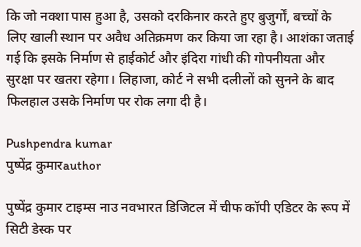कि जो नक्शा पास हुआ है, उसको दरकिनार करते हुए बुजुर्गों, बच्चों के लिए खाली स्थान पर अवैध अतिक्रमण कर किया जा रहा है। आशंका जताई गई कि इसके निर्माण से हाईकोर्ट और इंदिरा गांधी की गोपनीयता और सुरक्षा पर खतरा रहेगा। लिहाजा, कोर्ट ने सभी दलीलों को सुनने के बाद फिलहाल उसके निर्माण पर रोक लगा दी है।

Pushpendra kumar
पुष्पेंद्र कुमारauthor

पुष्पेंद्र कुमार टाइम्स नाउ नवभारत डिजिटल में चीफ कॉपी एडिटर के रूप में सिटी डेस्क पर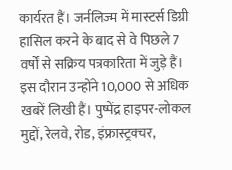कार्यरत हैं। जर्नलिज्म में मास्टर्स डिग्री हासिल करने के बाद से वे पिछले 7 वर्षों से सक्रिय पत्रकारिता में जुड़े हैं। इस दौरान उन्होंने 10,000 से अधिक खबरें लिखी हैं। पुष्पेंद्र हाइपर-लोकल मुद्दों, रेलवे, रोड, इंफ्रास्ट्रक्चर,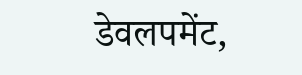डेवलपमेंट,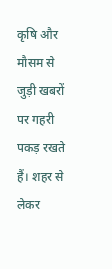कृषि और मौसम से जुड़ी खबरों पर गहरी पकड़ रखते हैं। शहर से लेकर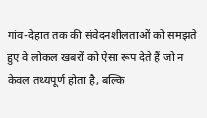गांव-देहात तक की संवेदनशीलताओं को समझते हुए वे लोकल खबरों को ऐसा रूप देते हैं जो न केवल तथ्यपूर्ण होता है, बल्कि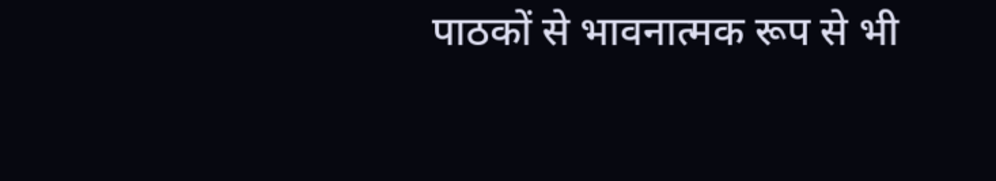पाठकों से भावनात्मक रूप से भी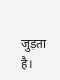जुड़ता है।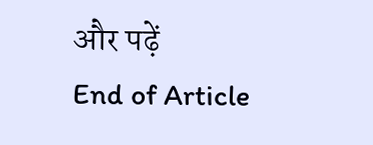और पढ़ें
End of Article